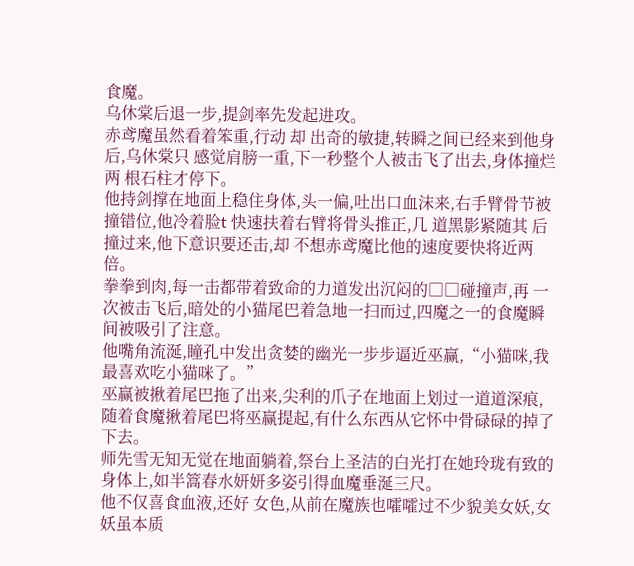食魔。
乌休棠后退一步,提剑率先发起进攻。
赤鸢魔虽然看着笨重,行动 却 出奇的敏捷,转瞬之间已经来到他身后,乌休棠只 感觉肩膀一重,下一秒整个人被击飞了出去,身体撞烂两 根石柱才停下。
他持剑撑在地面上稳住身体,头一偏,吐出口血沫来,右手臂骨节被撞错位,他冷着脸t 快速扶着右臂将骨头推正,几 道黑影紧随其 后撞过来,他下意识要还击,却 不想赤鸢魔比他的速度要快将近两 倍。
拳拳到肉,每一击都带着致命的力道发出沉闷的□□碰撞声,再 一次被击飞后,暗处的小猫尾巴着急地一扫而过,四魔之一的食魔瞬间被吸引了注意。
他嘴角流涎,瞳孔中发出贪婪的幽光一步步逼近巫赢,“小猫咪,我最喜欢吃小猫咪了。”
巫赢被揪着尾巴拖了出来,尖利的爪子在地面上划过一道道深痕,随着食魔揪着尾巴将巫赢提起,有什么东西从它怀中骨碌碌的掉了下去。
师先雪无知无觉在地面躺着,祭台上圣洁的白光打在她玲珑有致的身体上,如半篙春水妍妍多姿引得血魔垂涎三尺。
他不仅喜食血液,还好 女色,从前在魔族也嚯嚯过不少貌美女妖,女妖虽本质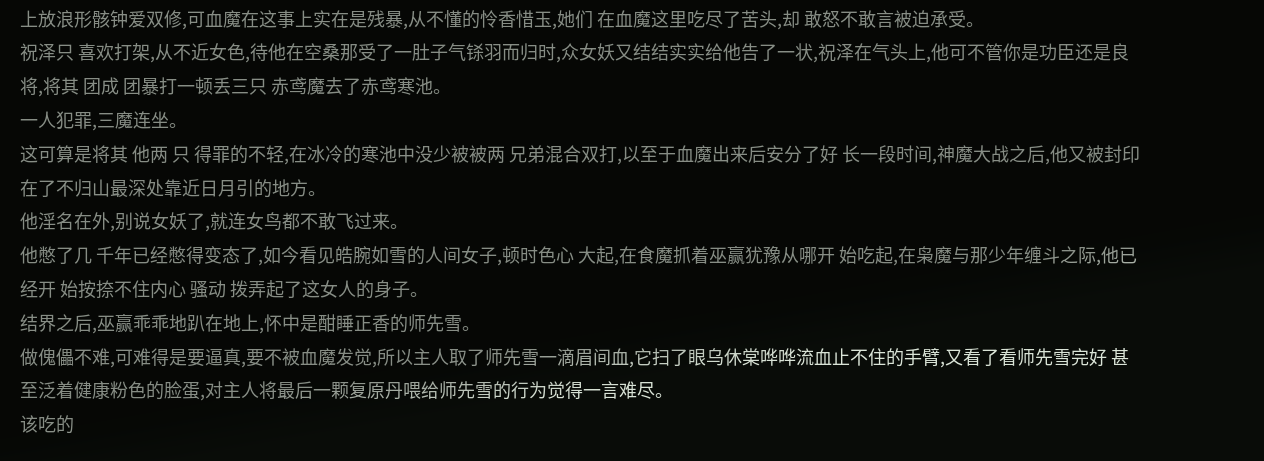上放浪形骸钟爱双修,可血魔在这事上实在是残暴,从不懂的怜香惜玉,她们 在血魔这里吃尽了苦头,却 敢怒不敢言被迫承受。
祝泽只 喜欢打架,从不近女色,待他在空桑那受了一肚子气铩羽而归时,众女妖又结结实实给他告了一状,祝泽在气头上,他可不管你是功臣还是良将,将其 团成 团暴打一顿丢三只 赤鸢魔去了赤鸢寒池。
一人犯罪,三魔连坐。
这可算是将其 他两 只 得罪的不轻,在冰冷的寒池中没少被被两 兄弟混合双打,以至于血魔出来后安分了好 长一段时间,神魔大战之后,他又被封印在了不归山最深处靠近日月引的地方。
他淫名在外,别说女妖了,就连女鸟都不敢飞过来。
他憋了几 千年已经憋得变态了,如今看见皓腕如雪的人间女子,顿时色心 大起,在食魔抓着巫赢犹豫从哪开 始吃起,在枭魔与那少年缠斗之际,他已经开 始按捺不住内心 骚动 拨弄起了这女人的身子。
结界之后,巫赢乖乖地趴在地上,怀中是酣睡正香的师先雪。
做傀儡不难,可难得是要逼真,要不被血魔发觉,所以主人取了师先雪一滴眉间血,它扫了眼乌休棠哗哗流血止不住的手臂,又看了看师先雪完好 甚至泛着健康粉色的脸蛋,对主人将最后一颗复原丹喂给师先雪的行为觉得一言难尽。
该吃的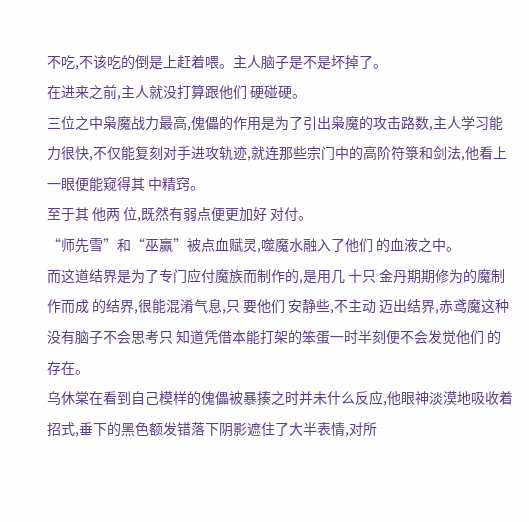不吃,不该吃的倒是上赶着喂。主人脑子是不是坏掉了。
在进来之前,主人就没打算跟他们 硬碰硬。
三位之中枭魔战力最高,傀儡的作用是为了引出枭魔的攻击路数,主人学习能力很快,不仅能复刻对手进攻轨迹,就连那些宗门中的高阶符箓和剑法,他看上一眼便能窥得其 中精窍。
至于其 他两 位,既然有弱点便更加好 对付。
“师先雪”和“巫赢”被点血赋灵,噬魔水融入了他们 的血液之中。
而这道结界是为了专门应付魔族而制作的,是用几 十只 金丹期期修为的魔制作而成 的结界,很能混淆气息,只 要他们 安静些,不主动 迈出结界,赤鸢魔这种没有脑子不会思考只 知道凭借本能打架的笨蛋一时半刻便不会发觉他们 的存在。
乌休棠在看到自己模样的傀儡被暴揍之时并未什么反应,他眼神淡漠地吸收着招式,垂下的黑色额发错落下阴影遮住了大半表情,对所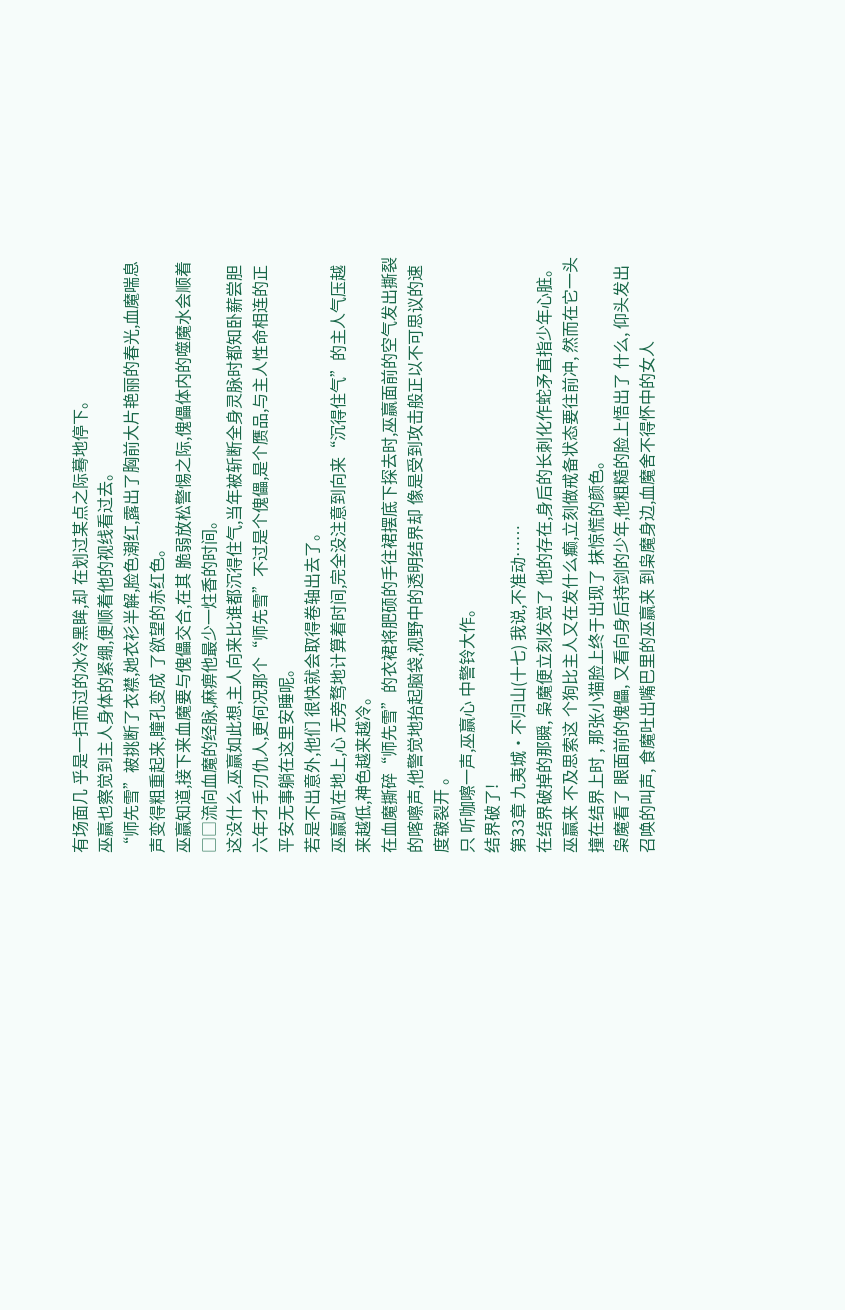有场面几 乎是一扫而过的冰冷黑眸,却 在划过某点之际蓦地停下。
巫赢也察觉到主人身体的紧绷,便顺着他的视线看过去。
“师先雪”被挑断了衣襟,她衣衫半解,脸色潮红,露出了胸前大片艳丽的春光,血魔喘息声变得粗重起来,瞳孔变成 了欲望的赤红色。
巫赢知道,接下来血魔要与傀儡交合,在其 脆弱放松警惕之际,傀儡体内的噬魔水会顺着□□流向血魔的经脉,麻痹他最少一炷香的时间。
这没什么,巫赢如此想,主人向来比谁都沉得住气,当年被斩断全身灵脉时都知卧薪尝胆六年才手刃仇人,更何况那个“师先雪”不过是个傀儡,是个赝品,与主人性命相连的正平安无事躺在这里安睡呢。
若是不出意外,他们 很快就会取得卷轴出去了。
巫赢趴在地上,心 无旁骛地计算着时间,完全没注意到向来“沉得住气”的主人气压越来越低,神色越来越冷。
在血魔撕碎“师先雪”的衣裙将肥硕的手往裙摆底下探去时,巫赢面前的空气发出撕裂的喀嚓声,他警觉地抬起脑袋,视野中的透明结界却 像是受到攻击般正以不可思议的速度皲裂开 。
只 听咖嚓一声,巫赢心 中警铃大作。
结界破了!
第33章 九夷城·不归山(十七) 我说,不准动……
在结界破掉的那瞬, 枭魔便立刻发觉了 他的存在,身后的长刺化作蛇矛直指少年心脏。
巫赢来 不及思索这 个狗比主人又在发什么癫,立刻做戒备状态要往前冲, 然而在它一头撞在结界上时 , 那张小猫脸上终于出现了 抹惊慌的颜色。
枭魔看了 眼面前的傀儡, 又看向身后持剑的少年,他粗糙的脸上悟出了 什么, 仰头发出召唤的叫声, 食魔吐出嘴巴里的巫赢来 到枭魔身边,血魔舍不得怀中的女人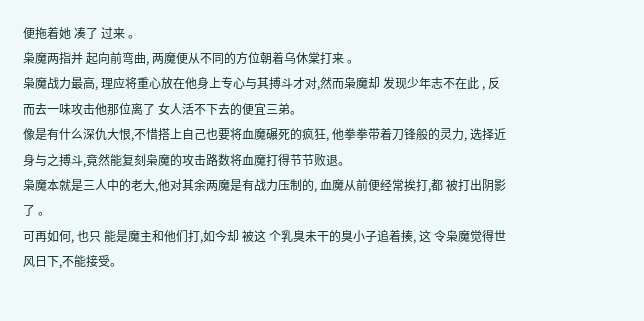便拖着她 凑了 过来 。
枭魔两指并 起向前弯曲, 两魔便从不同的方位朝着乌休棠打来 。
枭魔战力最高, 理应将重心放在他身上专心与其搏斗才对,然而枭魔却 发现少年志不在此 , 反而去一味攻击他那位离了 女人活不下去的便宜三弟。
像是有什么深仇大恨,不惜搭上自己也要将血魔碾死的疯狂, 他拳拳带着刀锋般的灵力, 选择近身与之搏斗,竟然能复刻枭魔的攻击路数将血魔打得节节败退。
枭魔本就是三人中的老大,他对其余两魔是有战力压制的, 血魔从前便经常挨打,都 被打出阴影了 。
可再如何, 也只 能是魔主和他们打,如今却 被这 个乳臭未干的臭小子追着揍, 这 令枭魔觉得世风日下,不能接受。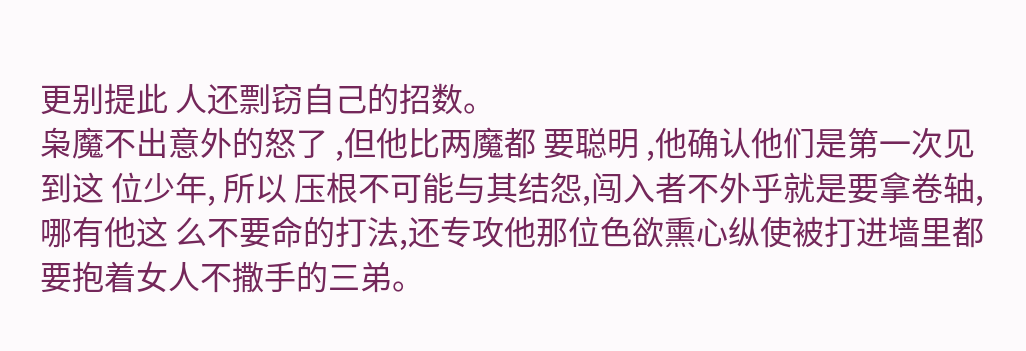更别提此 人还剽窃自己的招数。
枭魔不出意外的怒了 ,但他比两魔都 要聪明 ,他确认他们是第一次见到这 位少年, 所以 压根不可能与其结怨,闯入者不外乎就是要拿卷轴,哪有他这 么不要命的打法,还专攻他那位色欲熏心纵使被打进墙里都 要抱着女人不撒手的三弟。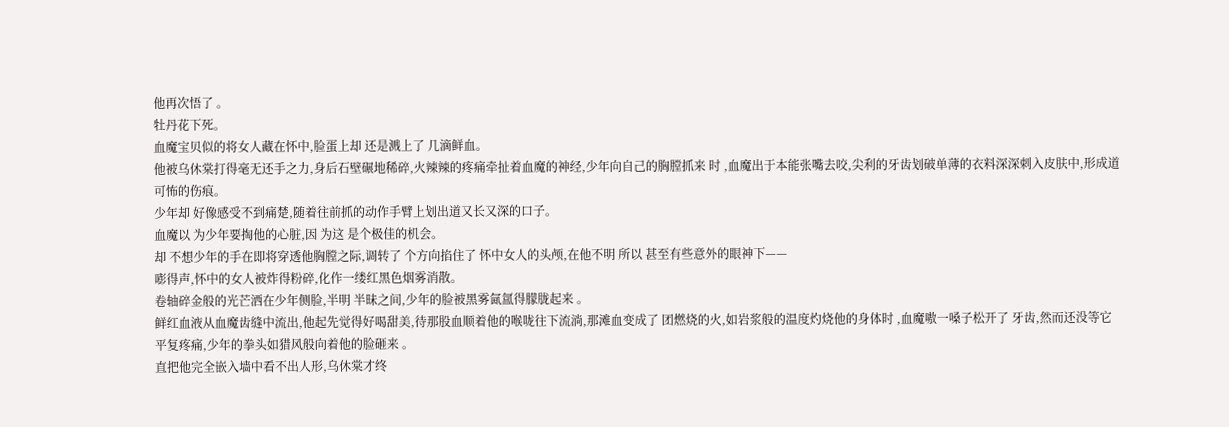他再次悟了 。
牡丹花下死。
血魔宝贝似的将女人藏在怀中,脸蛋上却 还是溅上了 几滴鲜血。
他被乌休棠打得毫无还手之力,身后石壁碾地稀碎,火辣辣的疼痛牵扯着血魔的神经,少年向自己的胸膛抓来 时 ,血魔出于本能张嘴去咬,尖利的牙齿划破单薄的衣料深深刺入皮肤中,形成道可怖的伤痕。
少年却 好像感受不到痛楚,随着往前抓的动作手臂上划出道又长又深的口子。
血魔以 为少年要掏他的心脏,因 为这 是个极佳的机会。
却 不想少年的手在即将穿透他胸膛之际,调转了 个方向掐住了 怀中女人的头颅,在他不明 所以 甚至有些意外的眼神下——
嘭得声,怀中的女人被炸得粉碎,化作一缕红黑色烟雾消散。
卷轴碎金般的光芒洒在少年侧脸,半明 半昧之间,少年的脸被黑雾氤氲得朦胧起来 。
鲜红血液从血魔齿缝中流出,他起先觉得好喝甜美,待那股血顺着他的喉咙往下流淌,那滩血变成了 团燃烧的火,如岩浆般的温度灼烧他的身体时 ,血魔嗷一嗓子松开了 牙齿,然而还没等它平复疼痛,少年的拳头如猎风般向着他的脸砸来 。
直把他完全嵌入墙中看不出人形,乌休棠才终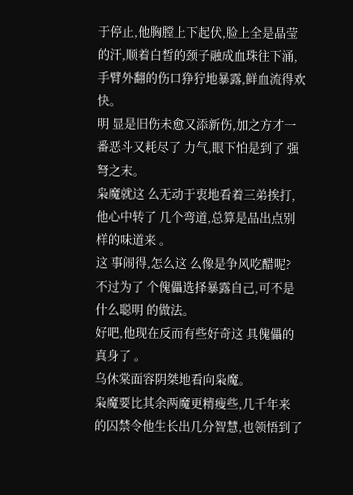于停止,他胸膛上下起伏,脸上全是晶莹的汗,顺着白皙的颈子融成血珠往下涌,手臂外翻的伤口狰狞地暴露,鲜血流得欢快。
明 显是旧伤未愈又添新伤,加之方才一番恶斗又耗尽了 力气,眼下怕是到了 强弩之末。
枭魔就这 么无动于衷地看着三弟挨打,他心中转了 几个弯道,总算是品出点别样的味道来 。
这 事闹得,怎么这 么像是争风吃醋呢?
不过为了 个傀儡选择暴露自己,可不是什么聪明 的做法。
好吧,他现在反而有些好奇这 具傀儡的真身了 。
乌休棠面容阴桀地看向枭魔。
枭魔要比其余两魔更精瘦些,几千年来 的囚禁令他生长出几分智慧,也领悟到了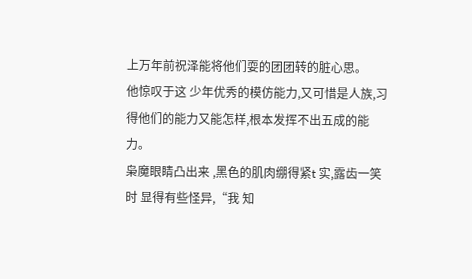上万年前祝泽能将他们耍的团团转的脏心思。
他惊叹于这 少年优秀的模仿能力,又可惜是人族,习得他们的能力又能怎样,根本发挥不出五成的能力。
枭魔眼睛凸出来 ,黑色的肌肉绷得紧t 实,露齿一笑时 显得有些怪异,“我 知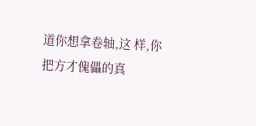道你想拿卷轴,这 样,你把方才傀儡的真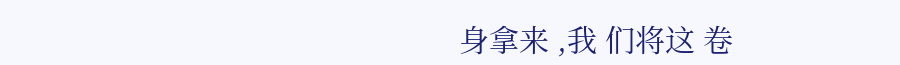身拿来 ,我 们将这 卷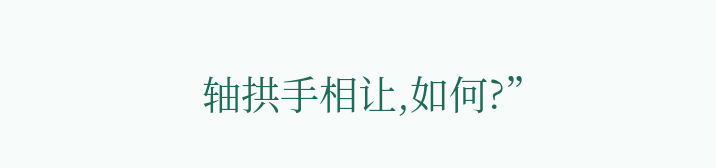轴拱手相让,如何?”